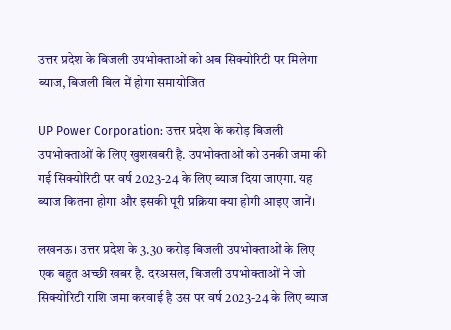उत्तर प्रदेश के बिजली उपभोक्ताओं को अब सिक्योरिटी पर मिलेगा ब्याज, बिजली बिल में होगा समायोजित

UP Power Corporation: उत्तर प्रदेश के करोड़ बिजली उपभोक्ताओं के लिए खुशखबरी है. उपभोक्ताओं को उनकी जमा की गई सिक्योरिटी पर वर्ष 2023-24 के लिए ब्याज दिया जाएगा. यह ब्याज कितना होगा और इसकी पूरी प्रक्रिया क्या होगी आइए जानें।

लखनऊ। उत्तर प्रदेश के 3.30 करोड़ बिजली उपभोक्ताओं के लिए एक बहुत अच्छी खबर है. दरअसल, बिजली उपभोक्ताओं ने जो सिक्योरिटी राशि जमा करवाई है उस पर वर्ष 2023-24 के लिए ब्याज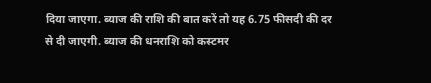दिया जाएगा. ब्याज की राशि की बात करें तो यह 6.75 फीसदी की दर से दी जाएगी. ब्याज की धनराशि को कस्टमर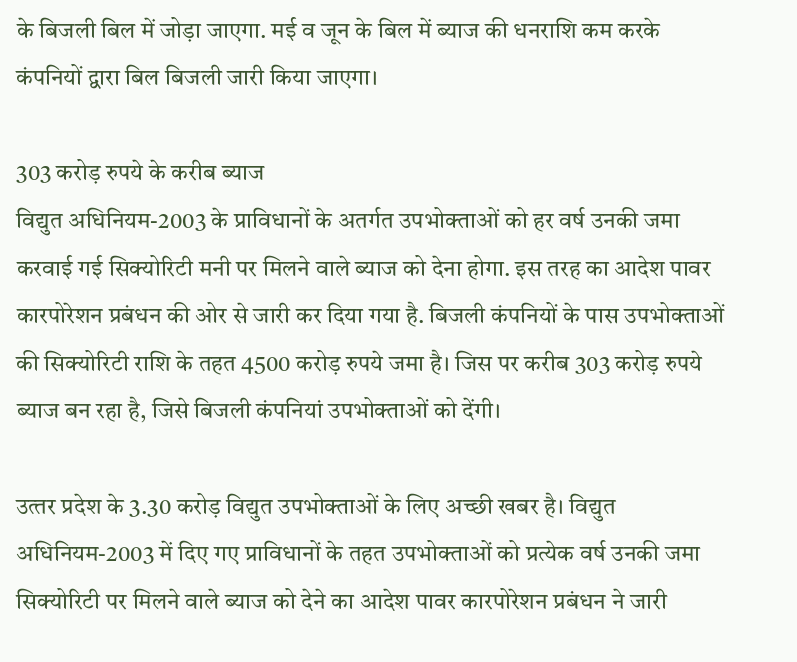के बिजली बिल में जोड़ा जाएगा. मई व जून के बिल में ब्याज की धनराशि कम करके कंपनियों द्वारा बिल बिजली जारी किया जाएगा।

303 करोड़ रुपये के करीब ब्याज
विद्युत अधिनियम-2003 के प्राविधानों के अतर्गत उपभोक्ताओं को हर वर्ष उनकी जमा करवाई गई सिक्योरिटी मनी पर मिलने वाले ब्याज को देना होगा. इस तरह का आदेश पावर कारपोरेशन प्रबंधन की ओर से जारी कर दिया गया है. बिजली कंपनियों के पास उपभोक्ताओं की सिक्योरिटी राशि के तहत 4500 करोड़ रुपये जमा है। जिस पर करीब 303 करोड़ रुपये ब्याज बन रहा है, जिसे बिजली कंपनियां उपभोक्ताओं को देंगी।

उत्‍तर प्रदेश के 3.30 करोड़ विद्युत उपभोक्ताओं के लिए अच्छी खबर है। विद्युत अधिनियम-2003 में दिए गए प्राविधानों के तहत उपभोक्ताओं को प्रत्येक वर्ष उनकी जमा सिक्योरिटी पर मिलने वाले ब्याज को देने का आदेश पावर कारपोरेशन प्रबंधन ने जारी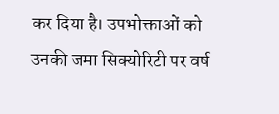कर दिया है। उपभोक्ताओं को उनकी जमा सिक्योरिटी पर वर्ष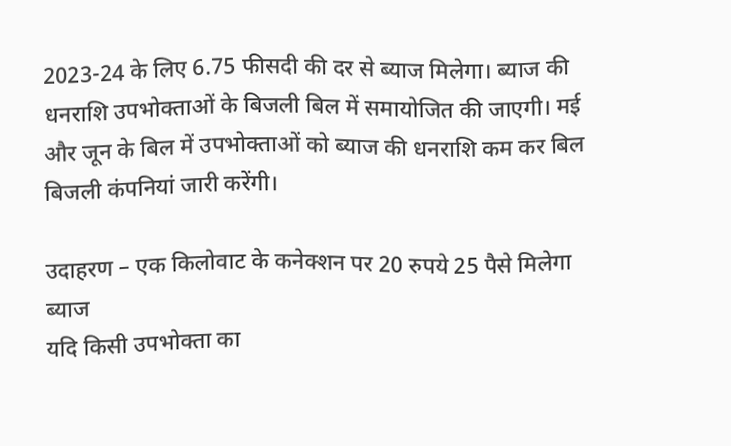2023-24 के लिए 6.75 फीसदी की दर से ब्याज मिलेगा। ब्याज की धनराशि उपभोक्ताओं के बिजली बिल में समायोजित की जाएगी। मई और जून के बिल में उपभोक्ताओं को ब्याज की धनराशि कम कर बिल बिजली कंपनियां जारी करेंगी।

उदाहरण – एक किलोवाट के कनेक्शन पर 20 रुपये 25 पैसे मिलेगा ब्याज
यदि किसी उपभोक्ता का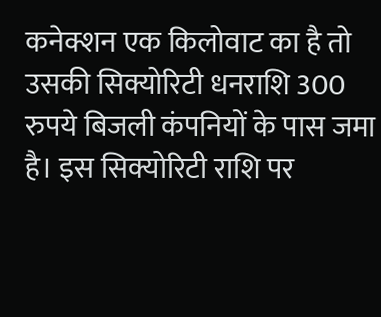कनेक्शन एक किलोवाट का है तो उसकी सिक्योरिटी धनराशि 300 रुपये बिजली कंपनियों के पास जमा है। इस सिक्योरिटी राशि पर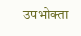उपभोक्ता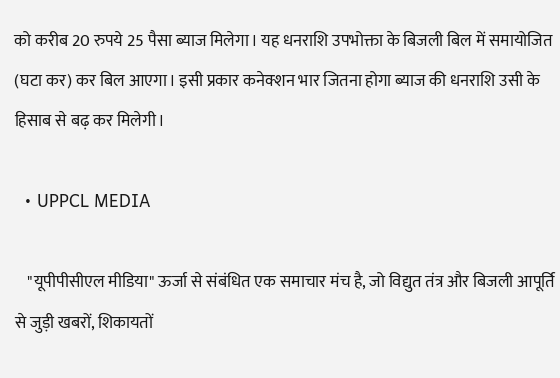को करीब 20 रुपये 25 पैसा ब्याज मिलेगा। यह धनराशि उपभोक्ता के बिजली बिल में समायोजित (घटा कर) कर बिल आएगा। इसी प्रकार कनेक्शन भार जितना होगा ब्याज की धनराशि उसी के हिसाब से बढ़ कर मिलेगी।

  • UPPCL MEDIA

    "यूपीपीसीएल मीडिया" ऊर्जा से संबंधित एक समाचार मंच है, जो विद्युत तंत्र और बिजली आपूर्ति से जुड़ी खबरों, शिकायतों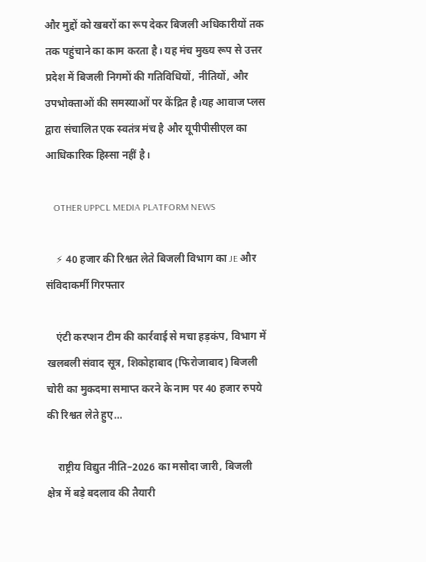और मुद्दों को खबरों का रूप देकर बिजली अधिकारीयों तक तक पहुंचाने का काम करता है। यह मंच मुख्य रूप से उत्तर प्रदेश में बिजली निगमों की गतिविधियों, नीतियों, और उपभोक्ताओं की समस्याओं पर केंद्रित है।यह आवाज प्लस द्वारा संचालित एक स्वतंत्र मंच है और यूपीपीसीएल का आधिकारिक हिस्सा नहीं है।

    OTHER UPPCL MEDIA PLATFORM NEWS

    ⚡ 40 हजार की रिश्वत लेते बिजली विभाग का JE और संविदाकर्मी गिरफ्तार

    एंटी करप्शन टीम की कार्रवाई से मचा हड़कंप, विभाग में खलबली संवाद सूत्र, शिकोहाबाद (फिरोजाबाद) बिजली चोरी का मुकदमा समाप्त करने के नाम पर 40 हजार रुपये की रिश्वत लेते हुए…

    राष्ट्रीय विद्युत नीति–2026 का मसौदा जारी, बिजली क्षेत्र में बड़े बदलाव की तैयारी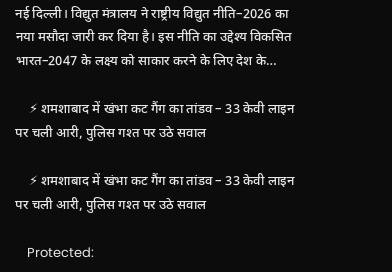नई दिल्ली। विद्युत मंत्रालय ने राष्ट्रीय विद्युत नीति–2026 का नया मसौदा जारी कर दिया है। इस नीति का उद्देश्य विकसित भारत–2047 के लक्ष्य को साकार करने के लिए देश के…

    ⚡ शमशाबाद में खंभा कट गैंग का तांडव – 33 केवी लाइन पर चली आरी, पुलिस गश्त पर उठे सवाल

    ⚡ शमशाबाद में खंभा कट गैंग का तांडव – 33 केवी लाइन पर चली आरी, पुलिस गश्त पर उठे सवाल

    Protected: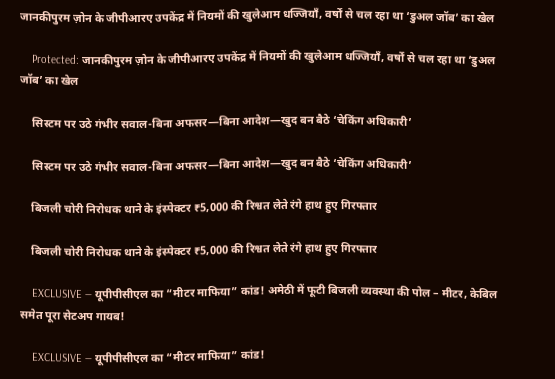जानकीपुरम ज़ोन के जीपीआरए उपकेंद्र में नियमों की खुलेआम धज्जियाँ, वर्षों से चल रहा था ‘डुअल जॉब’ का खेल

    Protected: जानकीपुरम ज़ोन के जीपीआरए उपकेंद्र में नियमों की खुलेआम धज्जियाँ, वर्षों से चल रहा था ‘डुअल जॉब’ का खेल

    सिस्टम पर उठे गंभीर सवाल-बिना अफसर—बिना आदेश—खुद बन बैठे ‘चेकिंग अधिकारी’

    सिस्टम पर उठे गंभीर सवाल-बिना अफसर—बिना आदेश—खुद बन बैठे ‘चेकिंग अधिकारी’

    बिजली चोरी निरोधक थाने के इंस्पेक्टर ₹5,000 की रिश्वत लेते रंगे हाथ हुए गिरफ्तार

    बिजली चोरी निरोधक थाने के इंस्पेक्टर ₹5,000 की रिश्वत लेते रंगे हाथ हुए गिरफ्तार

    EXCLUSIVE — यूपीपीसीएल का “मीटर माफिया” कांड! अमेठी में फूटी बिजली व्यवस्था की पोल – मीटर, केबिल समेत पूरा सेटअप गायब!

    EXCLUSIVE — यूपीपीसीएल का “मीटर माफिया” कांड!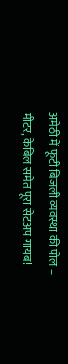अमेठी में फूटी बिजली व्यवस्था की पोल – मीटर, केबिल समेत पूरा सेटअप गायब!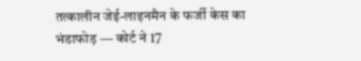तत्कालीन जेई-लाइनमैन के फर्जी केस का भंडाफोड़ — कोर्ट ने 17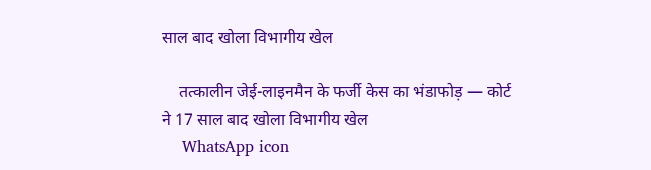साल बाद खोला विभागीय खेल

    तत्कालीन जेई-लाइनमैन के फर्जी केस का भंडाफोड़ — कोर्ट ने 17 साल बाद खोला विभागीय खेल
    WhatsApp icon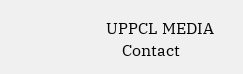UPPCL MEDIA
    Contact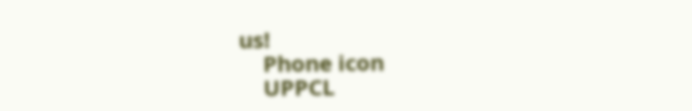us!
    Phone icon
    UPPCL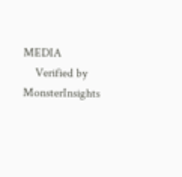MEDIA
    Verified by MonsterInsights